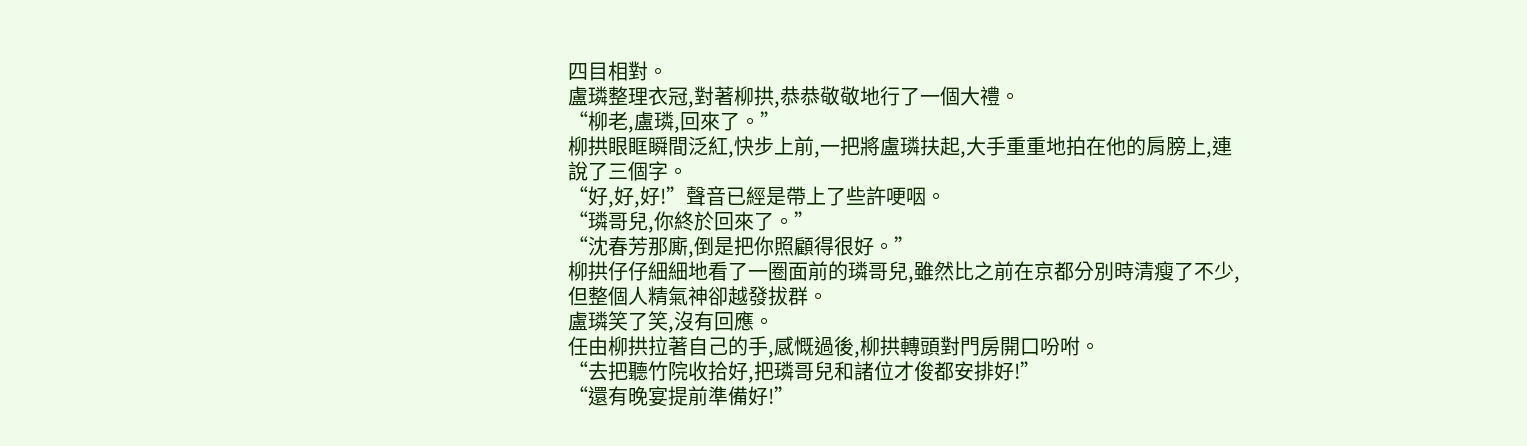四目相對。
盧璘整理衣冠,對著柳拱,恭恭敬敬地行了一個大禮。
“柳老,盧璘,回來了。”
柳拱眼眶瞬間泛紅,快步上前,一把將盧璘扶起,大手重重地拍在他的肩膀上,連說了三個字。
“好,好,好!”聲音已經是帶上了些許哽咽。
“璘哥兒,你終於回來了。”
“沈春芳那廝,倒是把你照顧得很好。”
柳拱仔仔細細地看了一圈面前的璘哥兒,雖然比之前在京都分別時清瘦了不少,但整個人精氣神卻越發拔群。
盧璘笑了笑,沒有回應。
任由柳拱拉著自己的手,感慨過後,柳拱轉頭對門房開口吩咐。
“去把聽竹院收拾好,把璘哥兒和諸位才俊都安排好!”
“還有晚宴提前準備好!”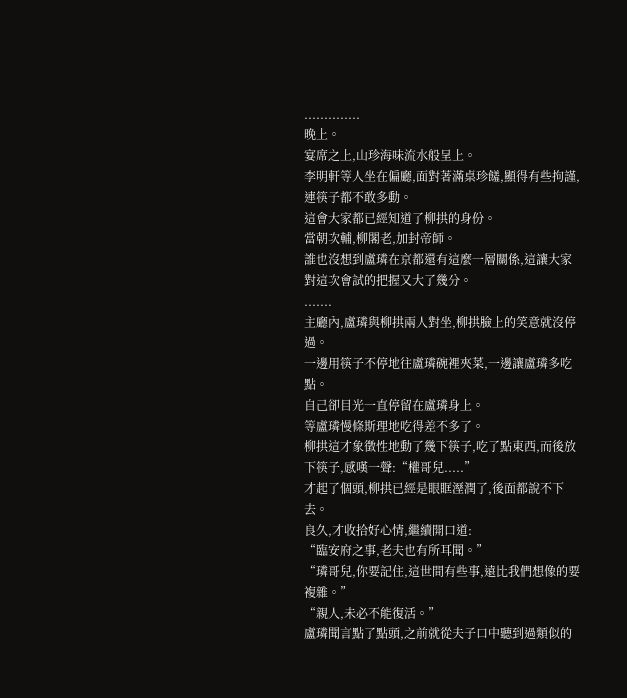..............
晚上。
宴席之上,山珍海味流水般呈上。
李明軒等人坐在偏廳,面對著滿桌珍饈,顯得有些拘謹,連筷子都不敢多動。
這會大家都已經知道了柳拱的身份。
當朝次輔,柳閣老,加封帝師。
誰也沒想到盧璘在京都還有這麼一層關係,這讓大家對這次會試的把握又大了幾分。
.......
主廳內,盧璘與柳拱兩人對坐,柳拱臉上的笑意就沒停過。
一邊用筷子不停地往盧璘碗裡夾菜,一邊讓盧璘多吃點。
自己卻目光一直停留在盧璘身上。
等盧璘慢條斯理地吃得差不多了。
柳拱這才象徵性地動了幾下筷子,吃了點東西,而後放下筷子,感嘆一聲:“權哥兒.....”
才起了個頭,柳拱已經是眼眶溼潤了,後面都說不下去。
良久,才收拾好心情,繼續開口道:
“臨安府之事,老夫也有所耳聞。”
“璘哥兒,你要記住,這世間有些事,遠比我們想像的要複雜。”
“親人,未必不能復活。”
盧璘聞言點了點頭,之前就從夫子口中聽到過類似的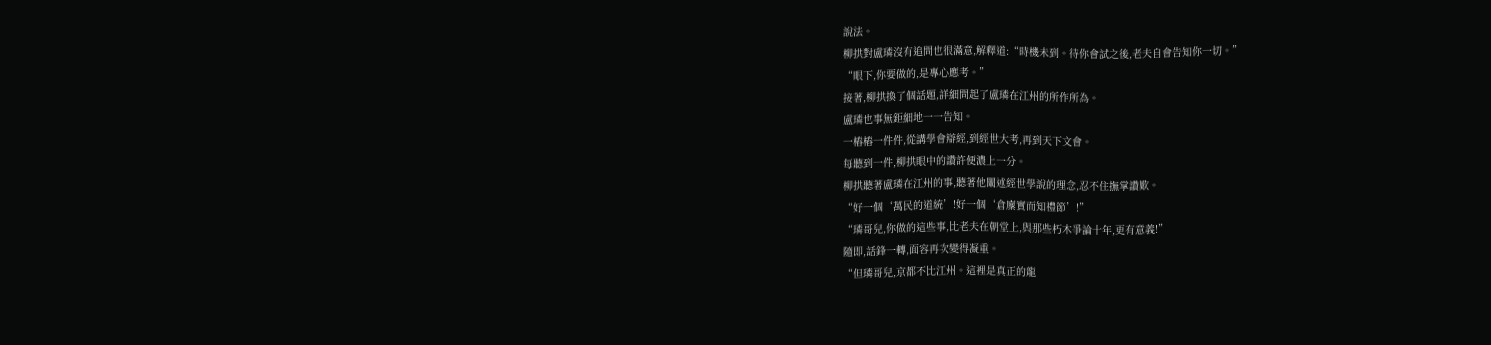說法。
柳拱對盧璘沒有追問也很滿意,解釋道:“時機未到。待你會試之後,老夫自會告知你一切。”
“眼下,你要做的,是專心應考。”
接著,柳拱換了個話題,詳細問起了盧璘在江州的所作所為。
盧璘也事無鉅細地一一告知。
一樁樁一件件,從講學會辯經,到經世大考,再到天下文會。
每聽到一件,柳拱眼中的讚許便濃上一分。
柳拱聽著盧璘在江州的事,聽著他闡述經世學說的理念,忍不住撫掌讚歎。
“好一個‘萬民的道統’!好一個‘倉廩實而知禮節’!”
“璘哥兒,你做的這些事,比老夫在朝堂上,與那些朽木爭論十年,更有意義!”
隨即,話鋒一轉,面容再次變得凝重。
“但璘哥兒,京都不比江州。這裡是真正的龍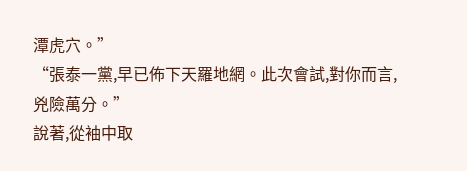潭虎穴。”
“張泰一黨,早已佈下天羅地網。此次會試,對你而言,兇險萬分。”
說著,從袖中取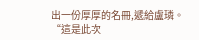出一份厚厚的名冊,遞給盧璘。
“這是此次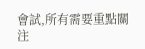會試,所有需要重點關注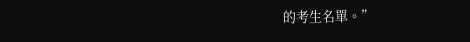的考生名單。”